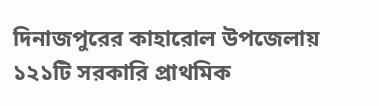দিনাজপুরের কাহারোল উপজেলায় ১২১টি সরকারি প্রাথমিক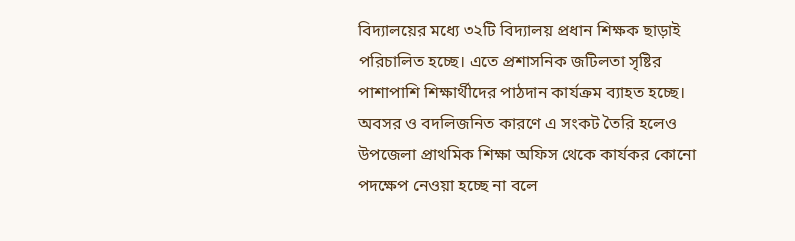বিদ্যালয়ের মধ্যে ৩২টি বিদ্যালয় প্রধান শিক্ষক ছাড়াই পরিচালিত হচ্ছে। এতে প্রশাসনিক জটিলতা সৃষ্টির পাশাপাশি শিক্ষার্থীদের পাঠদান কার্যক্রম ব্যাহত হচ্ছে।
অবসর ও বদলিজনিত কারণে এ সংকট তৈরি হলেও উপজেলা প্রাথমিক শিক্ষা অফিস থেকে কার্যকর কোনো পদক্ষেপ নেওয়া হচ্ছে না বলে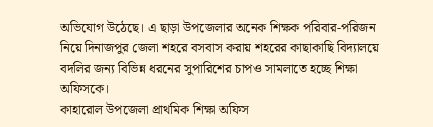অভিযোগ উঠেছে। এ ছাড়া উপজেলার অনেক শিক্ষক পরিবার-পরিজন নিয়ে দিনাজপুর জেলা শহরে বসবাস করায় শহরের কাছাকাছি বিদ্যালয়ে বদলির জন্য বিভিন্ন ধরনের সুপারিশের চাপও সামলাতে হচ্ছে শিক্ষা অফিসকে।
কাহারোল উপজেলা প্রাথমিক শিক্ষা অফিস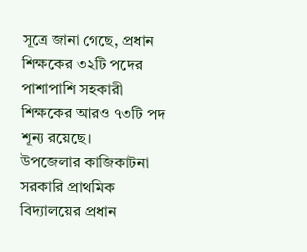সূত্রে জানা গেছে, প্রধান শিক্ষকের ৩২টি পদের পাশাপাশি সহকারী শিক্ষকের আরও ৭৩টি পদ শূন্য রয়েছে।
উপজেলার কাজিকাটনা সরকারি প্রাথমিক বিদ্যালয়ের প্রধান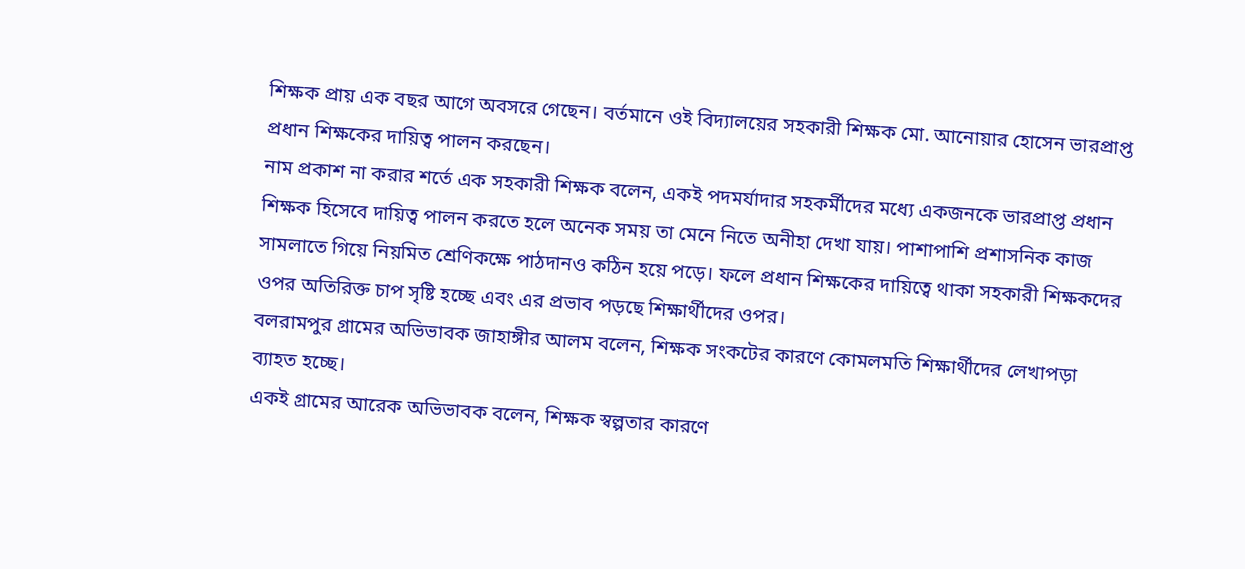শিক্ষক প্রায় এক বছর আগে অবসরে গেছেন। বর্তমানে ওই বিদ্যালয়ের সহকারী শিক্ষক মো. আনোয়ার হোসেন ভারপ্রাপ্ত প্রধান শিক্ষকের দায়িত্ব পালন করছেন।
নাম প্রকাশ না করার শর্তে এক সহকারী শিক্ষক বলেন, একই পদমর্যাদার সহকর্মীদের মধ্যে একজনকে ভারপ্রাপ্ত প্রধান শিক্ষক হিসেবে দায়িত্ব পালন করতে হলে অনেক সময় তা মেনে নিতে অনীহা দেখা যায়। পাশাপাশি প্রশাসনিক কাজ সামলাতে গিয়ে নিয়মিত শ্রেণিকক্ষে পাঠদানও কঠিন হয়ে পড়ে। ফলে প্রধান শিক্ষকের দায়িত্বে থাকা সহকারী শিক্ষকদের ওপর অতিরিক্ত চাপ সৃষ্টি হচ্ছে এবং এর প্রভাব পড়ছে শিক্ষার্থীদের ওপর।
বলরামপুর গ্রামের অভিভাবক জাহাঙ্গীর আলম বলেন, শিক্ষক সংকটের কারণে কোমলমতি শিক্ষার্থীদের লেখাপড়া ব্যাহত হচ্ছে।
একই গ্রামের আরেক অভিভাবক বলেন, শিক্ষক স্বল্পতার কারণে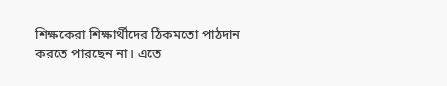শিক্ষকেরা শিক্ষার্থীদের ঠিকমতো পাঠদান করতে পারছেন না। এতে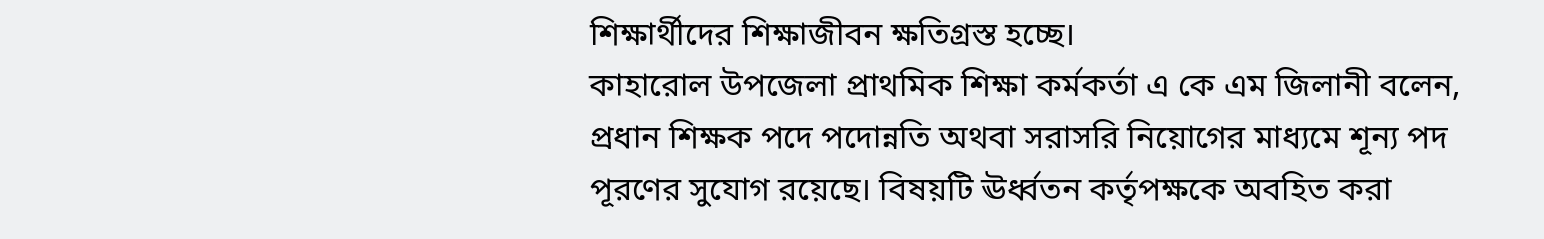শিক্ষার্থীদের শিক্ষাজীবন ক্ষতিগ্রস্ত হচ্ছে।
কাহারোল উপজেলা প্রাথমিক শিক্ষা কর্মকর্তা এ কে এম জিলানী বলেন, প্রধান শিক্ষক পদে পদোন্নতি অথবা সরাসরি নিয়োগের মাধ্যমে শূন্য পদ পূরণের সুযোগ রয়েছে। বিষয়টি ঊর্ধ্বতন কর্তৃপক্ষকে অবহিত করা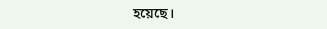হয়েছে।